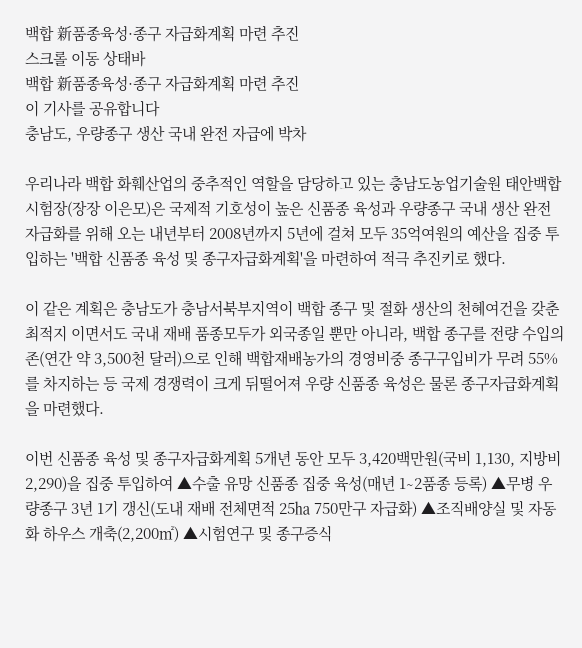백합 新품종육성·종구 자급화계획 마련 추진
스크롤 이동 상태바
백합 新품종육성·종구 자급화계획 마련 추진
이 기사를 공유합니다
충남도, 우량종구 생산 국내 완전 자급에 박차

우리나라 백합 화훼산업의 중추적인 역할을 담당하고 있는 충남도농업기술원 태안백합시험장(장장 이은모)은 국제적 기호성이 높은 신품종 육성과 우량종구 국내 생산 완전자급화를 위해 오는 내년부터 2008년까지 5년에 걸쳐 모두 35억여원의 예산을 집중 투입하는 '백합 신품종 육성 및 종구자급화계획'을 마련하여 적극 추진키로 했다.

이 같은 계획은 충남도가 충남서북부지역이 백합 종구 및 절화 생산의 천혜여건을 갖춘 최적지 이면서도 국내 재배 품종모두가 외국종일 뿐만 아니라, 백합 종구를 전량 수입의존(연간 약 3,500천 달러)으로 인해 백합재배농가의 경영비중 종구구입비가 무려 55%를 차지하는 등 국제 경쟁력이 크게 뒤떨어져 우량 신품종 육성은 물론 종구자급화계획을 마련했다.

이번 신품종 육성 및 종구자급화계획 5개년 동안 모두 3,420백만원(국비 1,130, 지방비 2,290)을 집중 투입하여 ▲수출 유망 신품종 집중 육성(매년 1∼2품종 등록) ▲무병 우량종구 3년 1기 갱신(도내 재배 전체면적 25㏊ 750만구 자급화) ▲조직배양실 및 자동화 하우스 개축(2,200㎡) ▲시험연구 및 종구증식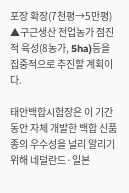포장 확장(7천평→5만평) ▲구근생산 전업농가 점진적 육성(8농가, 5ha)등을 집중적으로 추진할 계획이다.

태안백합시험장은 이 기간동안 자체 개발한 백합 신품종의 우수성을 널리 알리기 위해 네덜란드·일본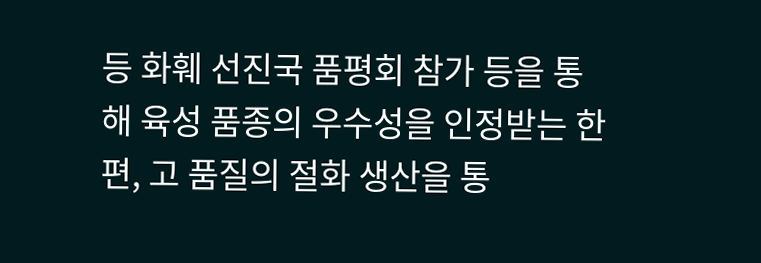등 화훼 선진국 품평회 참가 등을 통해 육성 품종의 우수성을 인정받는 한편, 고 품질의 절화 생산을 통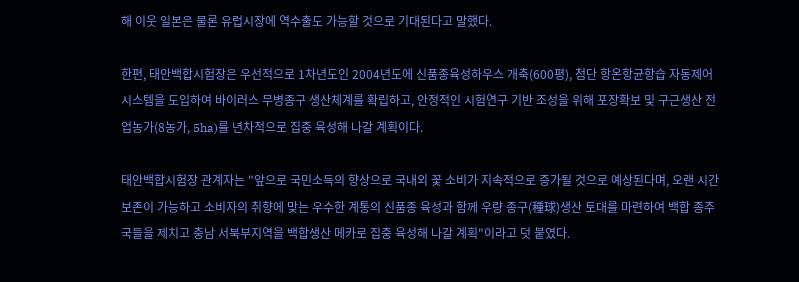해 이웃 일본은 물론 유럽시장에 역수출도 가능할 것으로 기대된다고 말했다.

한편, 태안백합시험장은 우선적으로 1차년도인 2004년도에 신품종육성하우스 개축(600평), 첨단 항온항균항습 자동제어 시스템을 도입하여 바이러스 무병종구 생산체계를 확립하고, 안정적인 시험연구 기반 조성을 위해 포장확보 및 구근생산 전업농가(8농가, 5ha)를 년차적으로 집중 육성해 나갈 계획이다.

태안백합시험장 관계자는 "앞으로 국민소득의 향상으로 국내외 꽃 소비가 지속적으로 증가될 것으로 예상된다며, 오랜 시간 보존이 가능하고 소비자의 취향에 맞는 우수한 계통의 신품종 육성과 함께 우량 종구(種球)생산 토대를 마련하여 백합 종주국들을 제치고 충남 서북부지역을 백합생산 메카로 집중 육성해 나갈 계획"이라고 덧 붙였다.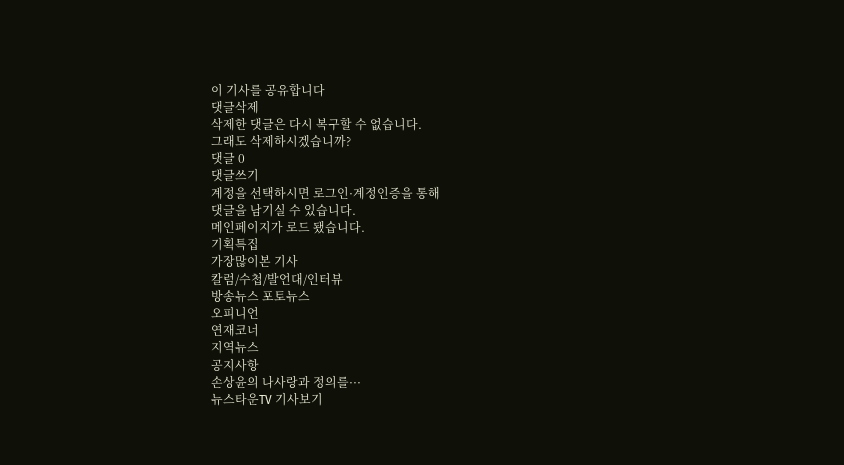이 기사를 공유합니다
댓글삭제
삭제한 댓글은 다시 복구할 수 없습니다.
그래도 삭제하시겠습니까?
댓글 0
댓글쓰기
계정을 선택하시면 로그인·계정인증을 통해
댓글을 남기실 수 있습니다.
메인페이지가 로드 됐습니다.
기획특집
가장많이본 기사
칼럼/수첩/발언대/인터뷰
방송뉴스 포토뉴스
오피니언
연재코너
지역뉴스
공지사항
손상윤의 나사랑과 정의를···
뉴스타운TV 기사보기